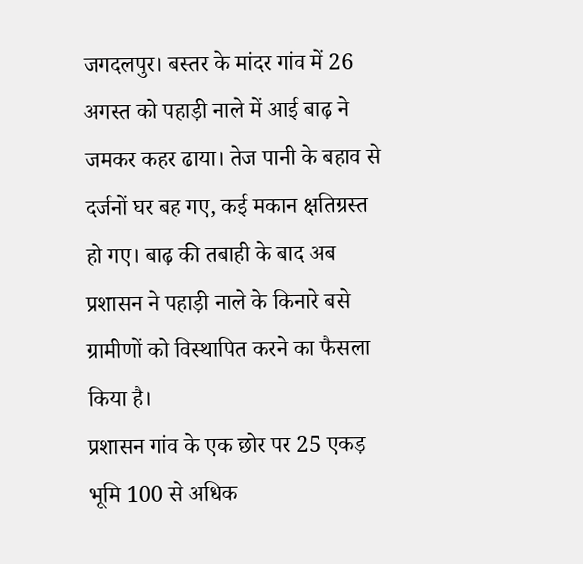जगदलपुर। बस्तर के मांदर गांव में 26 अगस्त को पहाड़ी नाले में आई बाढ़ ने जमकर कहर ढाया। तेज पानी के बहाव से दर्जनों घर बह गए, कई मकान क्षतिग्रस्त हो गए। बाढ़ की तबाही के बाद अब प्रशासन ने पहाड़ी नाले के किनारे बसे ग्रामीणों को विस्थापित करने का फैसला किया है।
प्रशासन गांव के एक छोर पर 25 एकड़ भूमि 100 से अधिक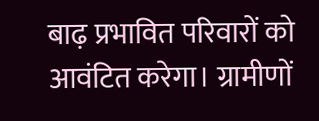बाढ़ प्रभावित परिवारों को आवंटित करेगा। ग्रामीणों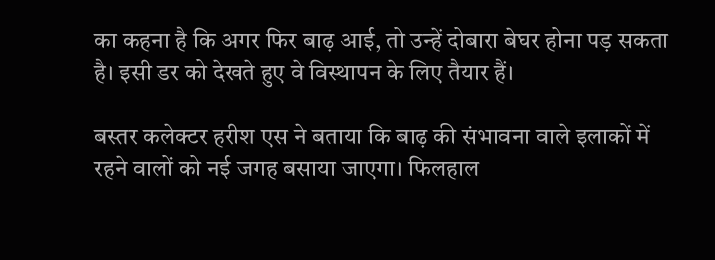का कहना है कि अगर फिर बाढ़ आई, तो उन्हें दोबारा बेघर होना पड़ सकता है। इसी डर को देखते हुए वे विस्थापन के लिए तैयार हैं।

बस्तर कलेक्टर हरीश एस ने बताया कि बाढ़ की संभावना वाले इलाकों में रहने वालों को नई जगह बसाया जाएगा। फिलहाल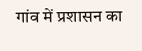गांव में प्रशासन का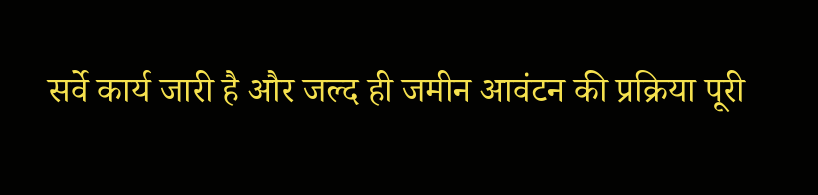सर्वे कार्य जारी है और जल्द ही जमीन आवंटन की प्रक्रिया पूरी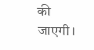की जाएगी।